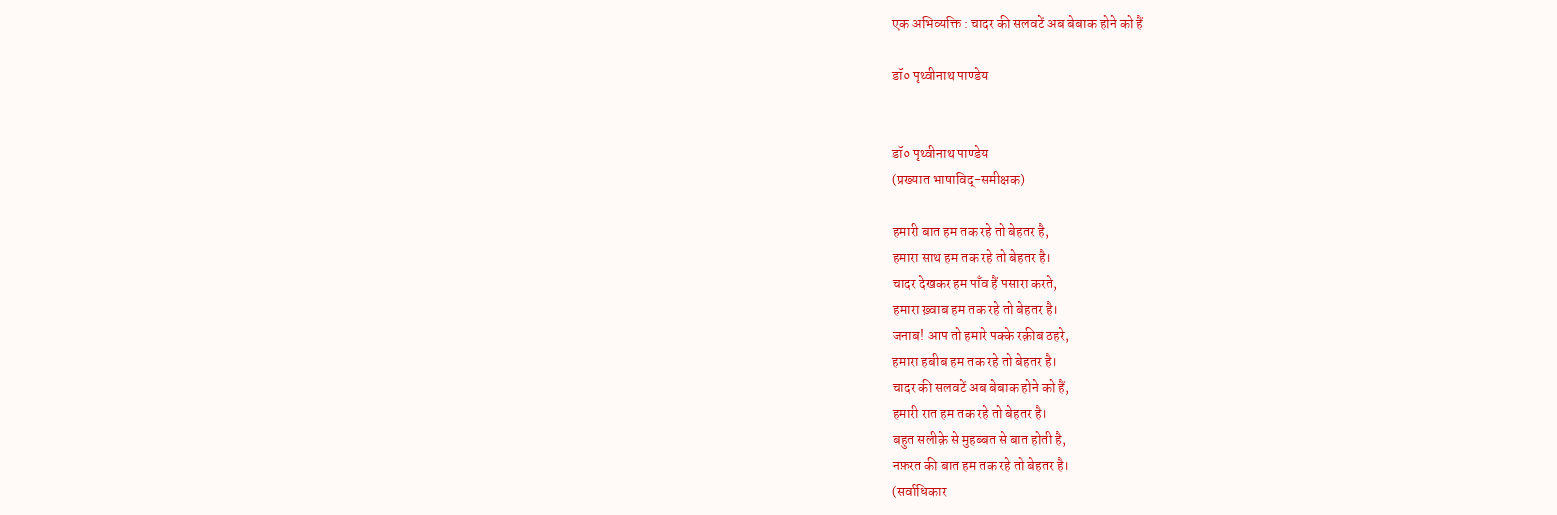एक अभिव्यक्ति : चादर की सलवटें अब बेबाक होने को हैं

डॉ० पृथ्वीनाथ पाण्डेय


डॉ० पृथ्वीनाथ पाण्डेय
(प्रख्यात भाषाविद्-समीक्षक)

हमारी बात हम तक रहे तो बेहतर है,
हमारा साथ हम तक रहे तो बेहतर है।
चादर देखकर हम पाँव हैं पसारा करते,
हमारा ख़्वाब हम तक रहे तो बेहतर है।
जनाब! आप तो हमारे पक्के रक़ीब ठहरे,
हमारा हबीब हम तक रहे तो बेहतर है।
चादर की सलवटें अब बेबाक होने को हैं,
हमारी रात हम तक रहे तो बेहतर है।
बहुत सलीक़े से मुहब्बत से बात होती है,
नफ़रत की बात हम तक रहे तो बेहतर है।
(सर्वाधिकार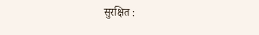सुरक्षित :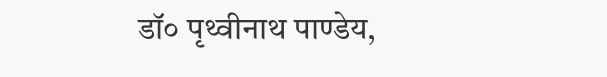डॉ० पृथ्वीनाथ पाण्डेय,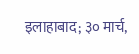इलाहाबाद; ३० मार्च,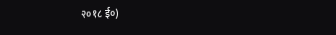२०१८ ई०)